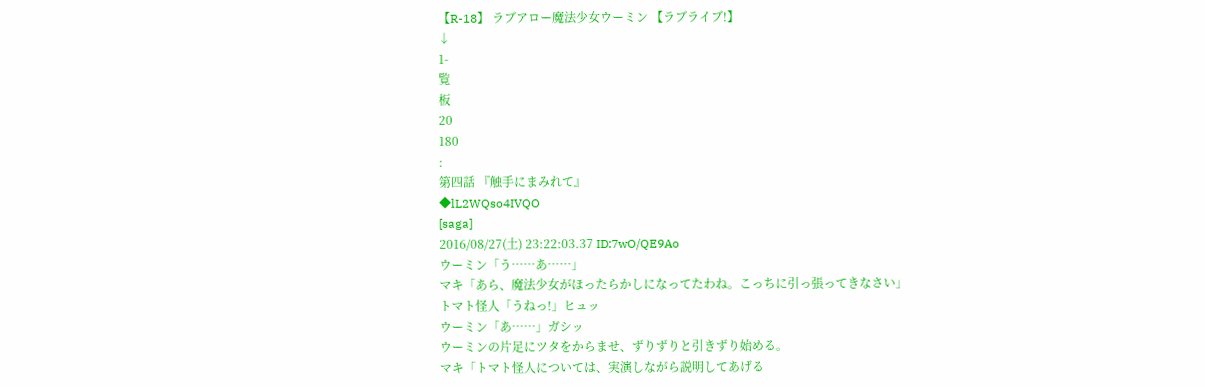【R-18】 ラブアロー魔法少女ウーミン 【ラブライブ!】
↓
1-
覧
板
20
180
:
第四話 『触手にまみれて』
◆lL2WQso4IVQO
[saga]
2016/08/27(土) 23:22:03.37 ID:7wO/QE9Ao
ウーミン「う……あ……」
マキ「あら、魔法少女がほったらかしになってたわね。こっちに引っ張ってきなさい」
トマト怪人「うねっ!」ヒュッ
ウーミン「あ……」ガシッ
ウーミンの片足にツタをからませ、ずりずりと引きずり始める。
マキ「トマト怪人については、実演しながら説明してあげる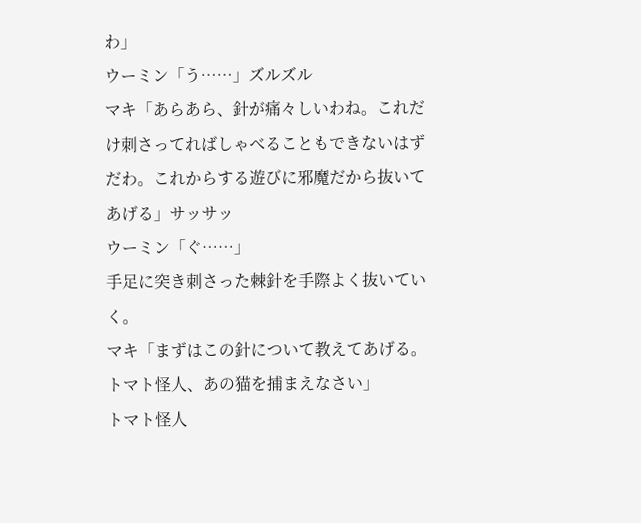わ」
ウーミン「う……」ズルズル
マキ「あらあら、針が痛々しいわね。これだけ刺さってればしゃべることもできないはずだわ。これからする遊びに邪魔だから抜いてあげる」サッサッ
ウーミン「ぐ……」
手足に突き刺さった棘針を手際よく抜いていく。
マキ「まずはこの針について教えてあげる。トマト怪人、あの猫を捕まえなさい」
トマト怪人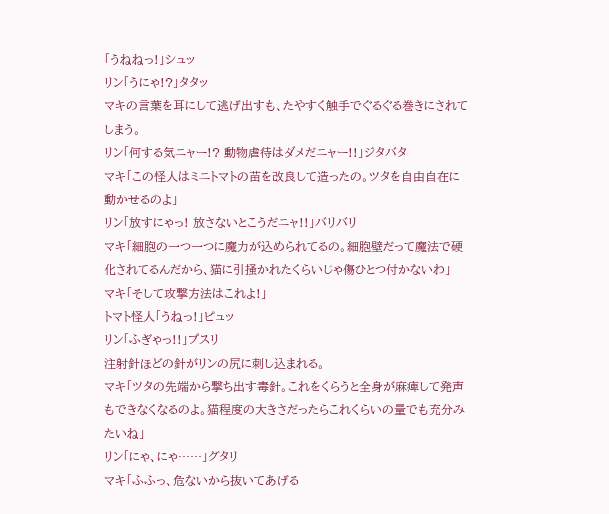「うねねっ!」シュッ
リン「うにゃ!?」タタッ
マキの言葉を耳にして逃げ出すも、たやすく触手でぐるぐる巻きにされてしまう。
リン「何する気ニャー!? 動物虐待はダメだニャー!!」ジタバタ
マキ「この怪人はミニトマトの苗を改良して造ったの。ツタを自由自在に動かせるのよ」
リン「放すにゃっ! 放さないとこうだニャ!!」バリバリ
マキ「細胞の一つ一つに魔力が込められてるの。細胞壁だって魔法で硬化されてるんだから、猫に引掻かれたくらいじゃ傷ひとつ付かないわ」
マキ「そして攻撃方法はこれよ!」
トマト怪人「うねっ!」ピュッ
リン「ふぎゃっ!!」プスリ
注射針ほどの針がリンの尻に刺し込まれる。
マキ「ツタの先端から撃ち出す毒針。これをくらうと全身が麻痺して発声もできなくなるのよ。猫程度の大きさだったらこれくらいの量でも充分みたいね」
リン「にゃ、にゃ……」グタリ
マキ「ふふっ、危ないから抜いてあげる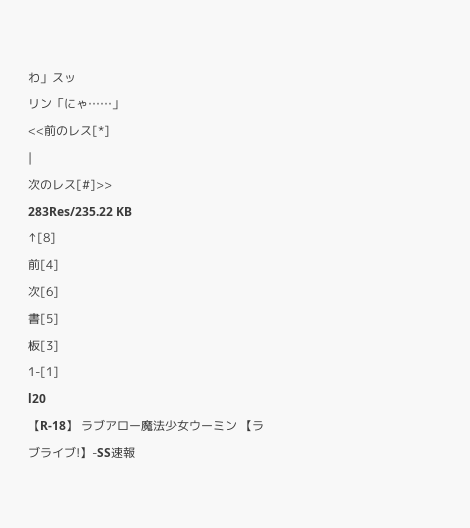わ」スッ
リン「にゃ……」
<<前のレス[*]
|
次のレス[#]>>
283Res/235.22 KB
↑[8]
前[4]
次[6]
書[5]
板[3]
1-[1]
l20
【R-18】 ラブアロー魔法少女ウーミン 【ラブライブ!】-SS速報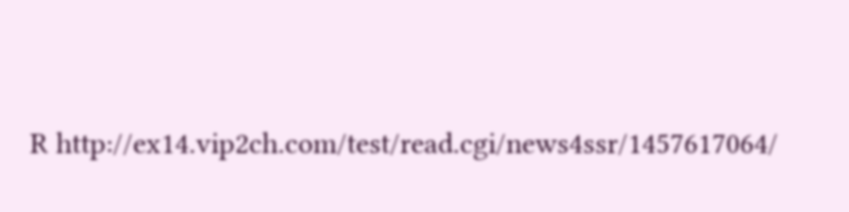R http://ex14.vip2ch.com/test/read.cgi/news4ssr/1457617064/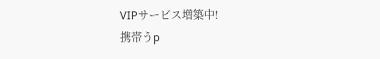VIPサービス増築中!
携帯うp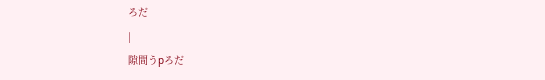ろだ
|
隙間うpろだ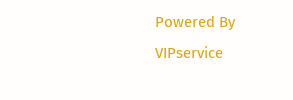Powered By
VIPservice